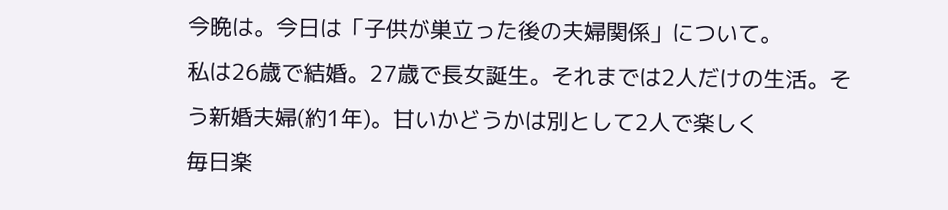今晩は。今日は「子供が巣立った後の夫婦関係」について。
私は26歳で結婚。27歳で長女誕生。それまでは2人だけの生活。そう新婚夫婦(約1年)。甘いかどうかは別として2人で楽しく
毎日楽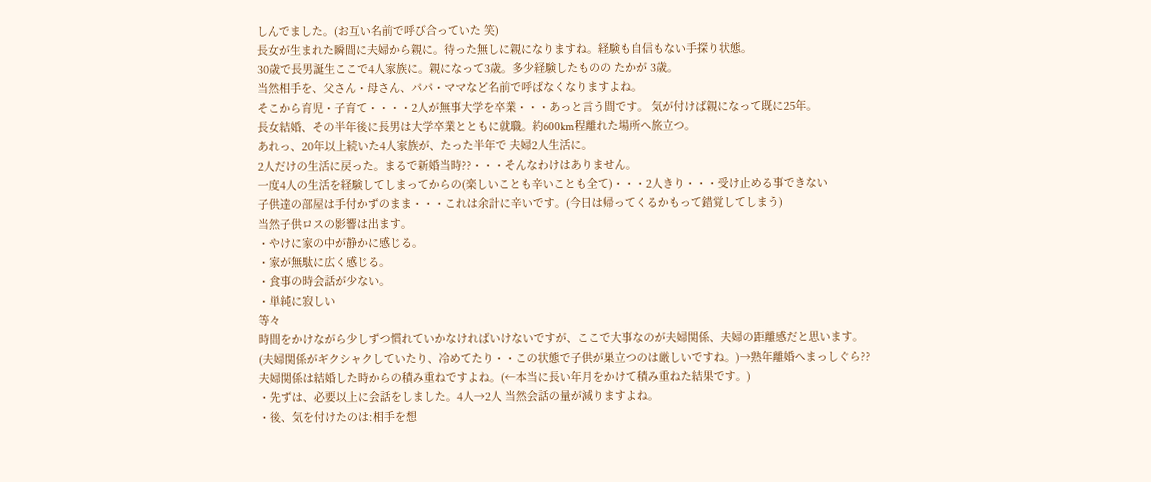しんでました。(お互い名前で呼び合っていた 笑)
長女が生まれた瞬間に夫婦から親に。待った無しに親になりますね。経験も自信もない手探り状態。
30歳で長男誕生ここで4人家族に。親になって3歳。多少経験したものの たかが 3歳。
当然相手を、父さん・母さん、パパ・ママなど名前で呼ばなくなりますよね。
そこから育児・子育て・・・・2人が無事大学を卒業・・・あっと言う間です。 気が付けば親になって既に25年。
長女結婚、その半年後に長男は大学卒業とともに就職。約600km程離れた場所へ旅立つ。
あれっ、20年以上続いた4人家族が、たった半年で 夫婦2人生活に。
2人だけの生活に戻った。まるで新婚当時??・・・そんなわけはありません。
一度4人の生活を経験してしまってからの(楽しいことも辛いことも全て)・・・2人きり・・・受け止める事できない
子供達の部屋は手付かずのまま・・・これは余計に辛いです。(今日は帰ってくるかもって錯覚してしまう)
当然子供ロスの影響は出ます。
・やけに家の中が静かに感じる。
・家が無駄に広く感じる。
・食事の時会話が少ない。
・単純に寂しい
等々
時間をかけながら少しずつ慣れていかなければいけないですが、ここで大事なのが夫婦関係、夫婦の距離感だと思います。
(夫婦関係がギクシャクしていたり、冷めてたり・・この状態で子供が巣立つのは厳しいですね。)→熟年離婚へまっしぐら??
夫婦関係は結婚した時からの積み重ねですよね。(←本当に長い年月をかけて積み重ねた結果です。)
・先ずは、必要以上に会話をしました。4人→2人 当然会話の量が減りますよね。
・後、気を付けたのは:相手を想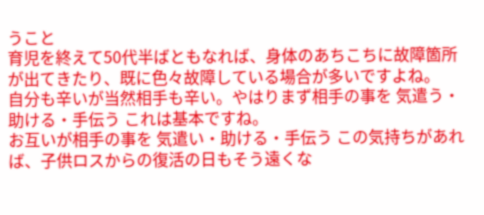うこと
育児を終えて50代半ばともなれば、身体のあちこちに故障箇所が出てきたり、既に色々故障している場合が多いですよね。
自分も辛いが当然相手も辛い。やはりまず相手の事を 気遣う・助ける・手伝う これは基本ですね。
お互いが相手の事を 気遣い・助ける・手伝う この気持ちがあれば、子供ロスからの復活の日もそう遠くな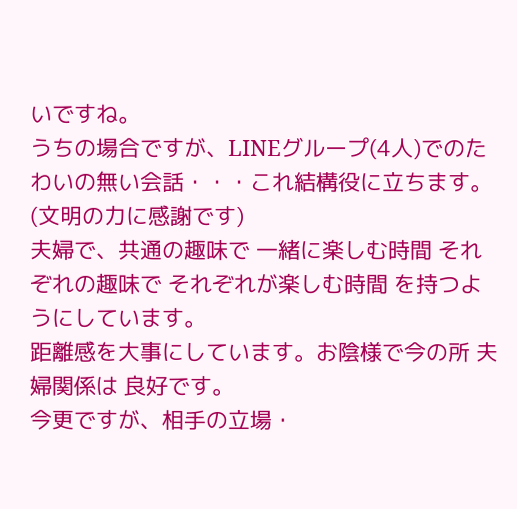いですね。
うちの場合ですが、LINEグループ(4人)でのたわいの無い会話・・・これ結構役に立ちます。(文明の力に感謝です)
夫婦で、共通の趣味で 一緒に楽しむ時間 それぞれの趣味で それぞれが楽しむ時間 を持つようにしています。
距離感を大事にしています。お陰様で今の所 夫婦関係は 良好です。
今更ですが、相手の立場・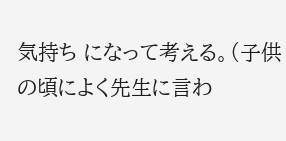気持ち になって考える。(子供の頃によく先生に言わ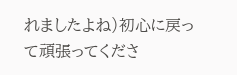れましたよね)初心に戻って頑張ってくださ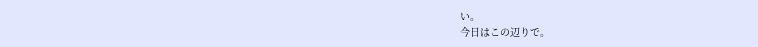い。
今日はこの辺りで。